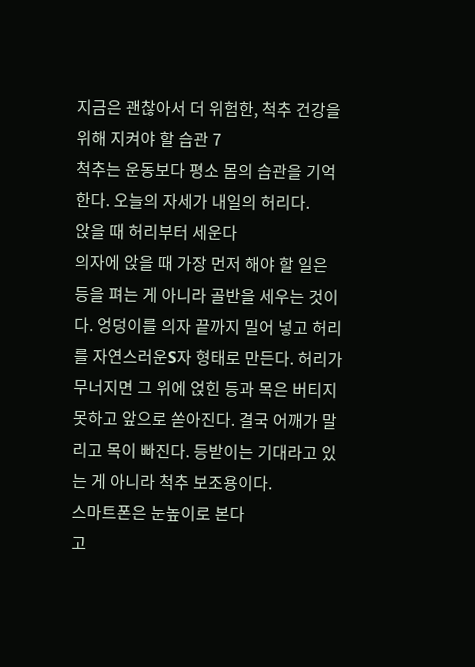지금은 괜찮아서 더 위험한, 척추 건강을 위해 지켜야 할 습관 7
척추는 운동보다 평소 몸의 습관을 기억한다. 오늘의 자세가 내일의 허리다.
앉을 때 허리부터 세운다
의자에 앉을 때 가장 먼저 해야 할 일은 등을 펴는 게 아니라 골반을 세우는 것이다. 엉덩이를 의자 끝까지 밀어 넣고 허리를 자연스러운S자 형태로 만든다. 허리가 무너지면 그 위에 얹힌 등과 목은 버티지 못하고 앞으로 쏟아진다. 결국 어깨가 말리고 목이 빠진다. 등받이는 기대라고 있는 게 아니라 척추 보조용이다.
스마트폰은 눈높이로 본다
고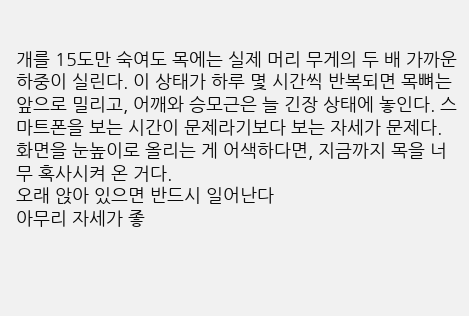개를 15도만 숙여도 목에는 실제 머리 무게의 두 배 가까운 하중이 실린다. 이 상태가 하루 몇 시간씩 반복되면 목뼈는 앞으로 밀리고, 어깨와 승모근은 늘 긴장 상태에 놓인다. 스마트폰을 보는 시간이 문제라기보다 보는 자세가 문제다. 화면을 눈높이로 올리는 게 어색하다면, 지금까지 목을 너무 혹사시켜 온 거다.
오래 앉아 있으면 반드시 일어난다
아무리 자세가 좋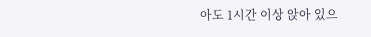아도 1시간 이상 앉아 있으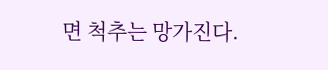면 척추는 망가진다.